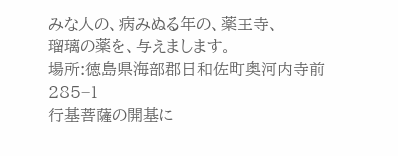みな人の、病みぬる年の、薬王寺、
瑠璃の薬を、与えまします。
場所:徳島県海部郡日和佐町奥河内寺前285−1
行基菩薩の開基に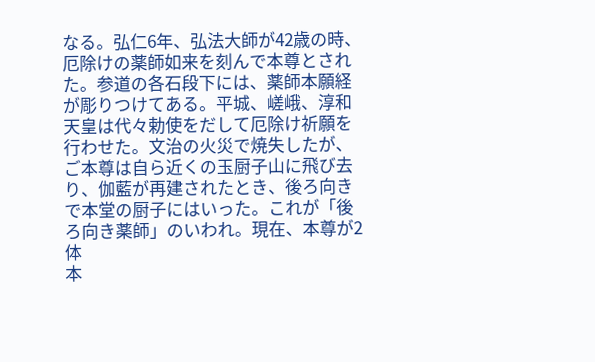なる。弘仁6年、弘法大師が42歳の時、厄除けの薬師如来を刻んで本尊とされた。参道の各石段下には、薬師本願経が彫りつけてある。平城、嵯峨、淳和天皇は代々勅使をだして厄除け祈願を行わせた。文治の火災で焼失したが、ご本尊は自ら近くの玉厨子山に飛び去り、伽藍が再建されたとき、後ろ向きで本堂の厨子にはいった。これが「後ろ向き薬師」のいわれ。現在、本尊が2体
本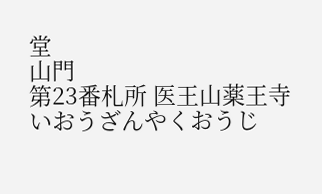堂
山門
第23番札所 医王山薬王寺
いおうざんやくおうじ